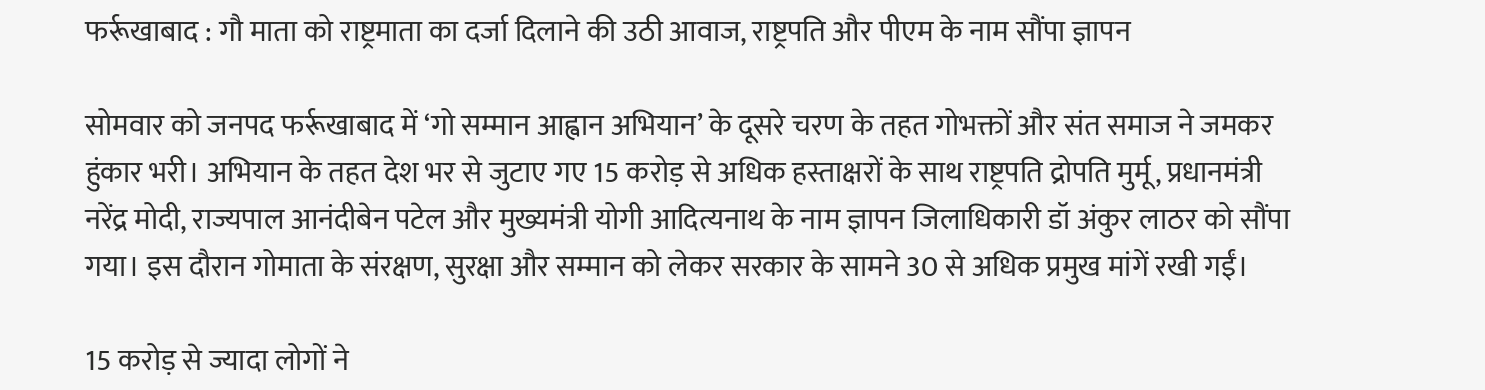फर्रूखाबाद : गौ माता को राष्ट्रमाता का दर्जा दिलाने की उठी आवाज, राष्ट्रपति और पीएम के नाम सौंपा ज्ञापन

सोमवार को जनपद फर्रूखाबाद में ‘गो सम्मान आह्वान अभियान’ के दूसरे चरण के तहत गोभक्तों और संत समाज ने जमकर हुंकार भरी। अभियान के तहत देश भर से जुटाए गए 15 करोड़ से अधिक हस्ताक्षरों के साथ राष्ट्रपति द्रोपति मुर्मू, प्रधानमंत्री नरेंद्र मोदी, राज्यपाल आनंदीबेन पटेल और मुख्यमंत्री योगी आदित्यनाथ के नाम ज्ञापन जिलाधिकारी डॉ अंकुर लाठर को सौंपा गया। इस दौरान गोमाता के संरक्षण, सुरक्षा और सम्मान को लेकर सरकार के सामने 30 से अधिक प्रमुख मांगें रखी गईं।

15 करोड़ से ज्यादा लोगों ने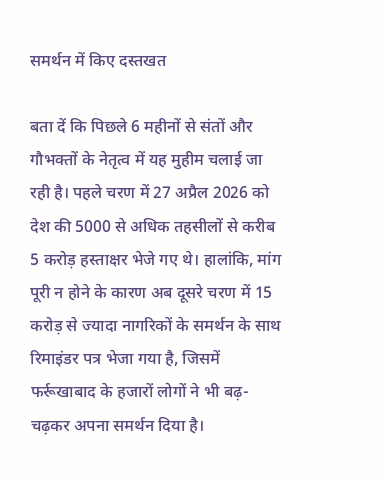समर्थन में किए दस्तखत

बता दें कि पिछले 6 महीनों से संतों और गौभक्तों के नेतृत्व में यह मुहीम चलाई जा रही है। पहले चरण में 27 अप्रैल 2026 को देश की 5000 से अधिक तहसीलों से करीब 5 करोड़ हस्ताक्षर भेजे गए थे। हालांकि, मांग पूरी न होने के कारण अब दूसरे चरण में 15 करोड़ से ज्यादा नागरिकों के समर्थन के साथ रिमाइंडर पत्र भेजा गया है, जिसमें फर्रूखाबाद के हजारों लोगों ने भी बढ़-चढ़कर अपना समर्थन दिया है।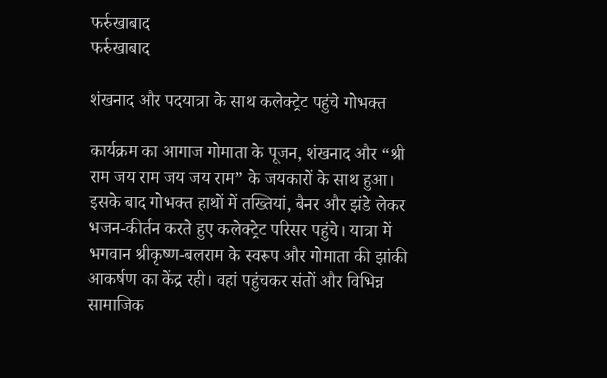फर्रुखाबाद
फर्रुखाबाद

शंखनाद और पदयात्रा के साथ कलेक्ट्रेट पहुंचे गोभक्त

कार्यक्रम का आगाज गोमाता के पूजन, शंखनाद और “श्री राम जय राम जय जय राम” के जयकारों के साथ हुआ। इसके बाद गोभक्त हाथों में तख्तियां, बैनर और झंडे लेकर भजन-कीर्तन करते हुए कलेक्ट्रेट परिसर पहुंचे। यात्रा में भगवान श्रीकृष्ण-बलराम के स्वरूप और गोमाता की झांकी आकर्षण का केंद्र रही। वहां पहुंचकर संतों और विभिन्न सामाजिक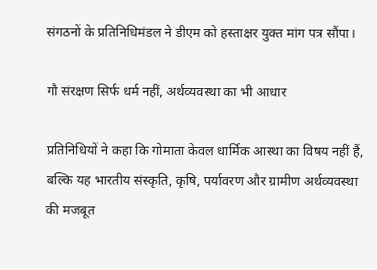संगठनों के प्रतिनिधिमंडल ने डीएम को हस्ताक्षर युक्त मांग पत्र सौंपा।

गौ संरक्षण सिर्फ धर्म नहीं, अर्थव्यवस्था का भी आधार

प्रतिनिधियों ने कहा कि गोमाता केवल धार्मिक आस्था का विषय नहीं हैं, बल्कि यह भारतीय संस्कृति, कृषि, पर्यावरण और ग्रामीण अर्थव्यवस्था की मजबूत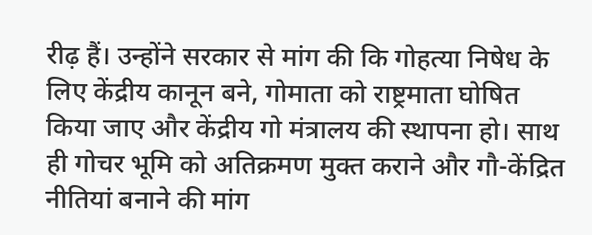रीढ़ हैं। उन्होंने सरकार से मांग की कि गोहत्या निषेध के लिए केंद्रीय कानून बने, गोमाता को राष्ट्रमाता घोषित किया जाए और केंद्रीय गो मंत्रालय की स्थापना हो। साथ ही गोचर भूमि को अतिक्रमण मुक्त कराने और गौ-केंद्रित नीतियां बनाने की मांग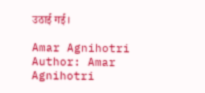उठाई गई।

Amar Agnihotri
Author: Amar Agnihotri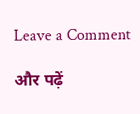Leave a Comment

और पढ़ें